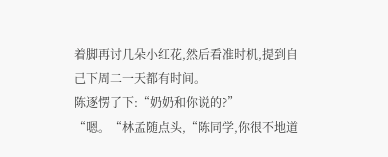着脚再讨几朵小红花,然后看准时机,提到自己下周二一天都有时间。
陈逐愣了下:“奶奶和你说的?”
“嗯。“林孟随点头,“陈同学,你很不地道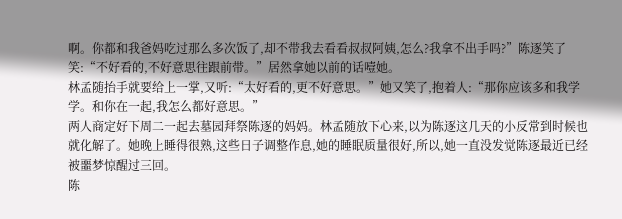啊。你都和我爸妈吃过那么多次饭了,却不带我去看看叔叔阿姨,怎么?我拿不出手吗?”陈逐笑了笑:“不好看的,不好意思往跟前带。”居然拿她以前的话噎她。
林孟随抬手就要给上一掌,又听:“太好看的,更不好意思。”她又笑了,抱着人:“那你应该多和我学学。和你在一起,我怎么都好意思。”
两人商定好下周二一起去墓园拜祭陈逐的妈妈。林孟随放下心来,以为陈逐这几天的小反常到时候也就化解了。她晚上睡得很熟,这些日子调整作息,她的睡眠质量很好,所以,她一直没发觉陈逐最近已经被噩梦惊醒过三回。
陈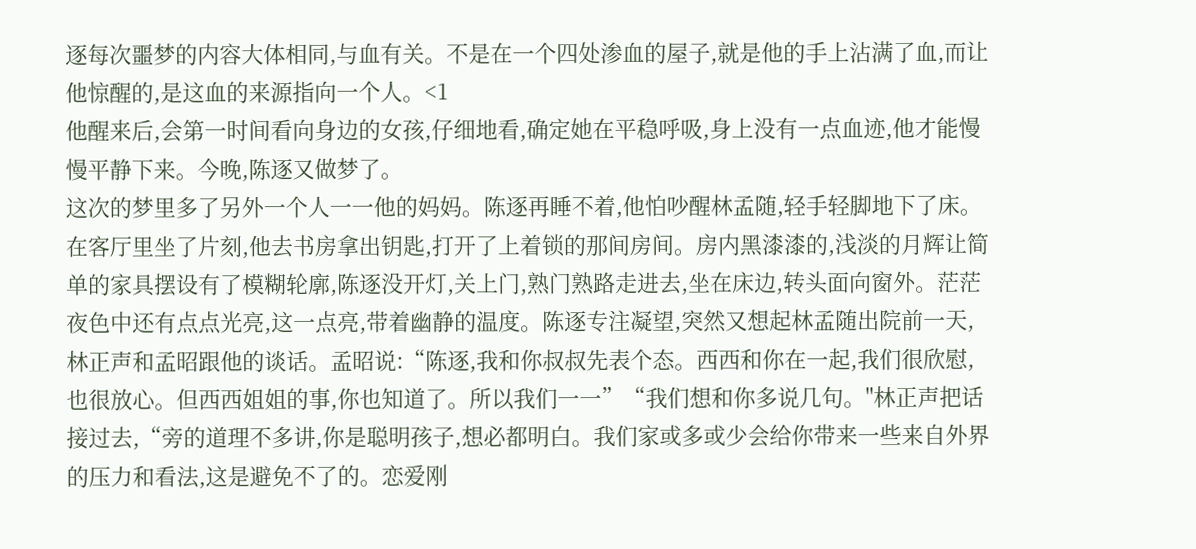逐每次噩梦的内容大体相同,与血有关。不是在一个四处渗血的屋子,就是他的手上沾满了血,而让他惊醒的,是这血的来源指向一个人。<1
他醒来后,会第一时间看向身边的女孩,仔细地看,确定她在平稳呼吸,身上没有一点血迹,他才能慢慢平静下来。今晚,陈逐又做梦了。
这次的梦里多了另外一个人一一他的妈妈。陈逐再睡不着,他怕吵醒林孟随,轻手轻脚地下了床。在客厅里坐了片刻,他去书房拿出钥匙,打开了上着锁的那间房间。房内黑漆漆的,浅淡的月辉让简单的家具摆设有了模糊轮廓,陈逐没开灯,关上门,熟门熟路走进去,坐在床边,转头面向窗外。茫茫夜色中还有点点光亮,这一点亮,带着幽静的温度。陈逐专注凝望,突然又想起林孟随出院前一天,林正声和孟昭跟他的谈话。孟昭说:“陈逐,我和你叔叔先表个态。西西和你在一起,我们很欣慰,也很放心。但西西姐姐的事,你也知道了。所以我们一一”“我们想和你多说几句。"林正声把话接过去,“旁的道理不多讲,你是聪明孩子,想必都明白。我们家或多或少会给你带来一些来自外界的压力和看法,这是避免不了的。恋爱刚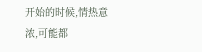开始的时候,情热意浓,可能都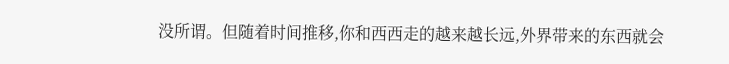没所谓。但随着时间推移,你和西西走的越来越长远,外界带来的东西就会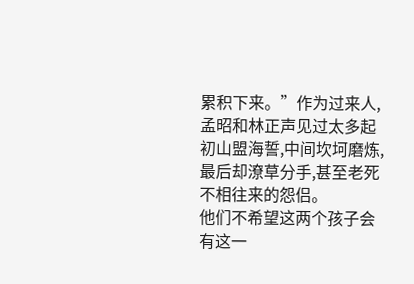累积下来。”作为过来人,孟昭和林正声见过太多起初山盟海誓,中间坎坷磨炼,最后却潦草分手,甚至老死不相往来的怨侣。
他们不希望这两个孩子会有这一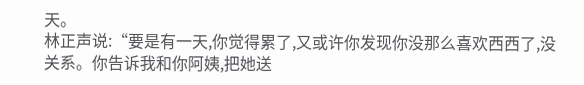天。
林正声说:“要是有一天,你觉得累了,又或许你发现你没那么喜欢西西了,没关系。你告诉我和你阿姨,把她送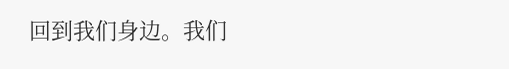回到我们身边。我们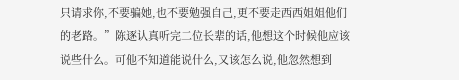只请求你,不要骗她,也不要勉强自己,更不要走西西姐姐他们的老路。”陈逐认真听完二位长辈的话,他想这个时候他应该说些什么。可他不知道能说什么,又该怎么说,他忽然想到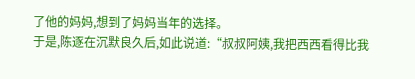了他的妈妈,想到了妈妈当年的选择。
于是,陈逐在沉默良久后,如此说道:“叔叔阿姨,我把西西看得比我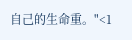自己的生命重。"<1